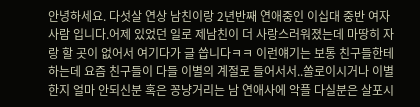안녕하세요. 다섯살 연상 남친이랑 2년반째 연애중인 이십대 중반 여자사람 입니다.어제 있었던 일로 제남친이 더 사랑스러워졌는데 마땅히 자랑 할 곳이 없어서 여기다가 글 씁니다ㅋㅋ 이런얘기는 보통 친구들한테 하는데 요즘 친구들이 다들 이별의 계절로 들어서서..쏠로이시거나 이별한지 얼마 안되신분 혹은 꽁냥거리는 남 연애사에 악플 다실분은 살포시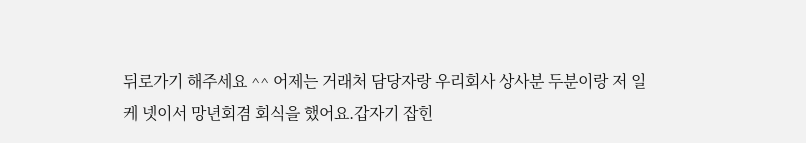뒤로가기 해주세요 ^^ 어제는 거래처 담당자랑 우리회사 상사분 두분이랑 저 일케 넷이서 망년회겸 회식을 했어요.갑자기 잡힌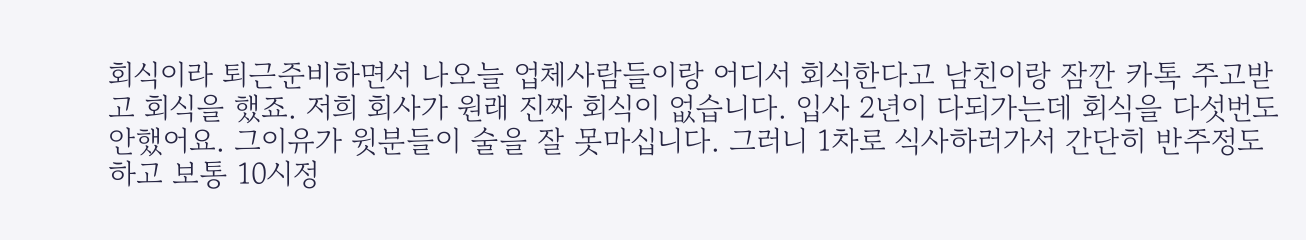회식이라 퇴근준비하면서 나오늘 업체사람들이랑 어디서 회식한다고 남친이랑 잠깐 카톡 주고받고 회식을 했죠. 저희 회사가 원래 진짜 회식이 없습니다. 입사 2년이 다되가는데 회식을 다섯번도 안했어요. 그이유가 윗분들이 술을 잘 못마십니다. 그러니 1차로 식사하러가서 간단히 반주정도 하고 보통 10시정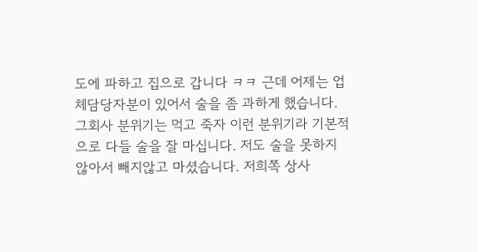도에 파하고 집으로 갑니다 ㅋㅋ 근데 어제는 업체담당자분이 있어서 술을 좀 과하게 했습니다. 그회사 분위기는 먹고 죽자 이런 분위기라 기본적으로 다들 술을 잘 마십니다. 저도 술을 못하지 않아서 빼지않고 마셨습니다. 저희쪽 상사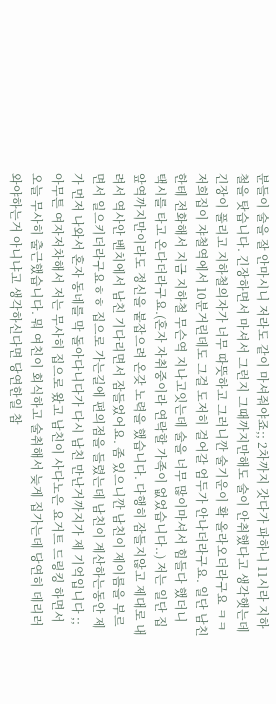분들이 술을 잘 안마시니 저라도 같이 마셔줘야죠;; 2차까지 갓다가 파하니 11시라 지하철을 탓습니다. 긴장하면서 마셔서 그런지 그때까지만해도 술이 안취했다고 생각햇는데 긴장이 풀리고 지하철의자가 너무 따뜻하고 그러니깐 술기운이 확 올라오더라구요 ㅋㅋ 저희집이 쟈철역에서 10분거린데도 그걸 도저히 걸어갈 엄두가 안나더라구요. 일단 남친한테 전화해서 지금 지하철 무슨역 지나고잇는데 술을 너무 많이마셔서 힘들다 했더니 택시를 타고 온다더라구요.(혼자 자취중이라 연락할 가족이 없었습니다..) 저는 일단 집앞역까지만이라도 정신을 붙잡으려 온갖 노력을 했습니다. 다행히 잠들지않고 제대로 내려서 역사안 벤치에서 남친 기다리면서 잠들었어요. 좀 있으니깐 남친이 제이름을 부르면서 일으키더라구요ㅎㅎ 집으로 가는길에 편의점을 들렸는데 남친이 계산하는동안 제가 먼저 나와서 혼자 동네를 막 돌아다니다가 다시 남친 만난거까지가 제 기억입니다 ;; 아무튼 여자저차해서 저는 무사히 집으로 왔고 남친이 사다노은 요거트 드링킹 하면서 오늘 무사히 출근했습니다. 뭐 여친이 회식하고 술취해서 늦게 집가는데 당연히 데리러 와야하는거 아니냐고 생각하신다면 당연한일 참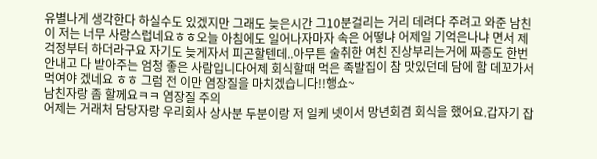유별나게 생각한다 하실수도 있겠지만 그래도 늦은시간 그10분걸리는 거리 데려다 주려고 와준 남친이 저는 너무 사랑스럽네요ㅎㅎ오늘 아침에도 일어나자마자 속은 어떻냐 어제일 기억은나냐 면서 제걱정부터 하더라구요 자기도 늦게자서 피곤할텐데..아무튼 술취한 여친 진상부리는거에 짜증도 한번 안내고 다 받아주는 엄청 좋은 사람입니다어제 회식할때 먹은 족발집이 참 맛있던데 담에 함 데꼬가서 먹여야 겠네요 ㅎㅎ 그럼 전 이만 염장질을 마치겠습니다!!행쇼~
남친자랑 좀 할께요ㅋㅋ 염장질 주의
어제는 거래처 담당자랑 우리회사 상사분 두분이랑 저 일케 넷이서 망년회겸 회식을 했어요.갑자기 잡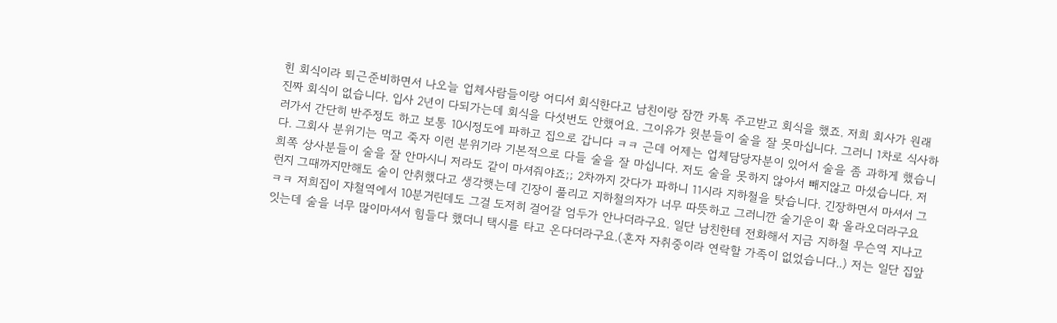힌 회식이라 퇴근준비하면서 나오늘 업체사람들이랑 어디서 회식한다고 남친이랑 잠깐 카톡 주고받고 회식을 했죠. 저희 회사가 원래 진짜 회식이 없습니다. 입사 2년이 다되가는데 회식을 다섯번도 안했어요. 그이유가 윗분들이 술을 잘 못마십니다. 그러니 1차로 식사하러가서 간단히 반주정도 하고 보통 10시정도에 파하고 집으로 갑니다 ㅋㅋ 근데 어제는 업체담당자분이 있어서 술을 좀 과하게 했습니다. 그회사 분위기는 먹고 죽자 이런 분위기라 기본적으로 다들 술을 잘 마십니다. 저도 술을 못하지 않아서 빼지않고 마셨습니다. 저희쪽 상사분들이 술을 잘 안마시니 저라도 같이 마셔줘야죠;; 2차까지 갓다가 파하니 11시라 지하철을 탓습니다. 긴장하면서 마셔서 그런지 그때까지만해도 술이 안취했다고 생각햇는데 긴장이 풀리고 지하철의자가 너무 따뜻하고 그러니깐 술기운이 확 올라오더라구요 ㅋㅋ 저희집이 쟈철역에서 10분거린데도 그걸 도저히 걸어갈 엄두가 안나더라구요. 일단 남친한테 전화해서 지금 지하철 무슨역 지나고잇는데 술을 너무 많이마셔서 힘들다 했더니 택시를 타고 온다더라구요.(혼자 자취중이라 연락할 가족이 없었습니다..) 저는 일단 집앞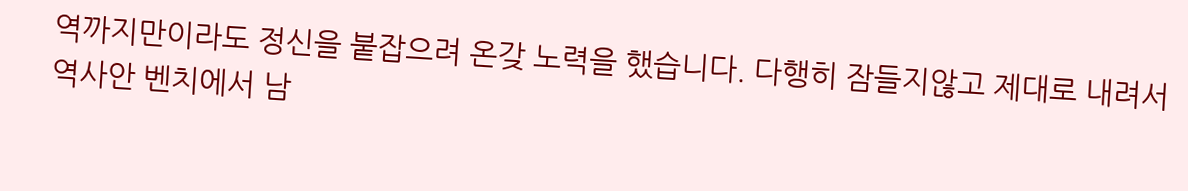역까지만이라도 정신을 붙잡으려 온갖 노력을 했습니다. 다행히 잠들지않고 제대로 내려서 역사안 벤치에서 남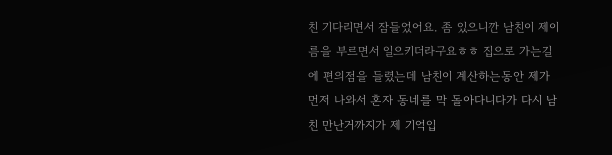친 기다리면서 잠들었어요. 좀 있으니깐 남친이 제이름을 부르면서 일으키더라구요ㅎㅎ 집으로 가는길에 편의점을 들렸는데 남친이 계산하는동안 제가 먼저 나와서 혼자 동네를 막 돌아다니다가 다시 남친 만난거까지가 제 기억입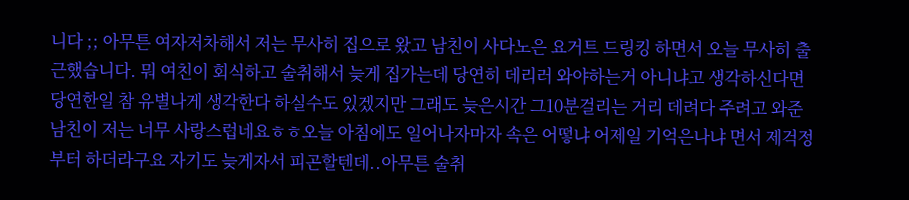니다 ;; 아무튼 여자저차해서 저는 무사히 집으로 왔고 남친이 사다노은 요거트 드링킹 하면서 오늘 무사히 출근했습니다. 뭐 여친이 회식하고 술취해서 늦게 집가는데 당연히 데리러 와야하는거 아니냐고 생각하신다면 당연한일 참 유별나게 생각한다 하실수도 있겠지만 그래도 늦은시간 그10분걸리는 거리 데려다 주려고 와준 남친이 저는 너무 사랑스럽네요ㅎㅎ오늘 아침에도 일어나자마자 속은 어떻냐 어제일 기억은나냐 면서 제걱정부터 하더라구요 자기도 늦게자서 피곤할텐데..아무튼 술취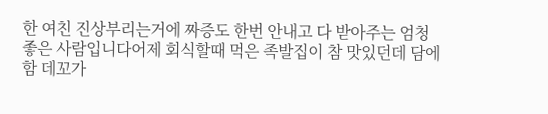한 여친 진상부리는거에 짜증도 한번 안내고 다 받아주는 엄청 좋은 사람입니다어제 회식할때 먹은 족발집이 참 맛있던데 담에 함 데꼬가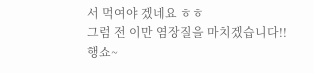서 먹여야 겠네요 ㅎㅎ
그럼 전 이만 염장질을 마치겠습니다!!행쇼~